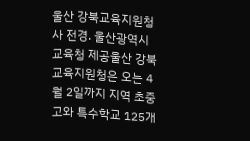울산 강북교육지원청사 전경. 울산광역시교육청 제공울산 강북교육지원청은 오는 4월 2일까지 지역 초중고와 특수학교 125개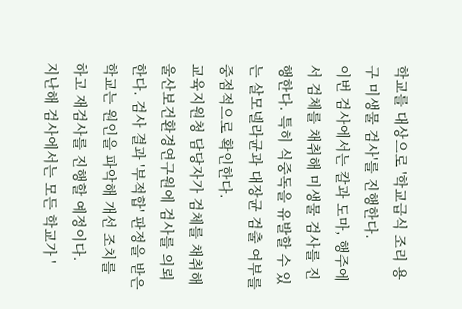학교를 대상으로 '학교급식 조리 용구 미생물 검사'를 진행한다.
이번 검사에서는 칼과 도마, 행주에서 검체를 채취해 미생물 검사를 진행한다. 특히 식중독을 유발할 수 있는 살모넬라균과 대장균 검출 여부를 중점적으로 확인한다.
교육지원청 담당자가 검체를 채취해 울산보건환경연구원에 검사를 의뢰한다. 검사 결과 '부적합' 판정을 받은 학교는 원인을 파악해 개선 조치를 하고 재검사를 진행할 예정이다.
지난해 검사에서는 모든 학교가 '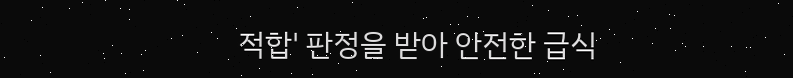적합' 판정을 받아 안전한 급식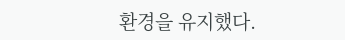환경을 유지했다.